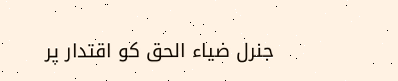جنرل ضیاء الحق کو اقتدار پر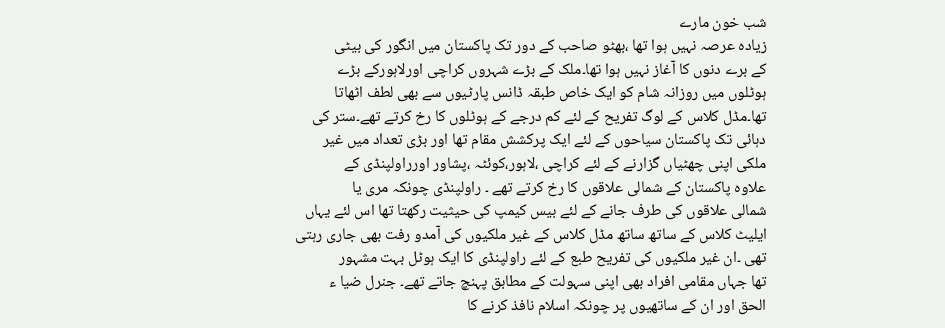شب خون مارے
زیادہ عرصہ نہیں ہوا تھا ،بھٹو صاحب کے دور تک پاکستان میں انگور کی بیٹی
کے برے دنوں کا آغاز نہیں ہوا تھا۔ملک کے بڑے شہروں کراچی اورلاہورکے بڑے
ہوٹلوں میں روزانہ شام کو ایک خاص طبقہ ڈانس پارٹیوں سے بھی لطف اٹھاتا
تھا۔مڈل کلاس کے لوگ تفریح کے لئے کم درجے کے ہوٹلوں کا رخ کرتے تھے۔ستر کی
دہائی تک پاکستان سیاحوں کے لئے ایک پرکشش مقام تھا اور بڑی تعداد میں غیر
ملکی اپنی چھٹیاں گزارنے کے لئے کراچی ،لاہور،کوئٹہ ،پشاور اورراولپنڈی کے
علاوہ پاکستان کے شمالی علاقوں کا رخ کرتے تھے ۔ راولپنڈی چونکہ مری یا
شمالی علاقوں کی طرف جانے کے لئے بیس کیمپ کی حیثیت رکھتا تھا اس لئے یہاں
ایلیٹ کلاس کے ساتھ ساتھ مڈل کلاس کے غیر ملکیوں کی آمدو رفت بھی جاری رہتی
تھی ۔ان غیر ملکیوں کی تفریح طبع کے لئے راولپنڈی کا ایک ہوٹل بہت مشہور
تھا جہاں مقامی افراد بھی اپنی سہولت کے مطابق پہنچ جاتے تھے۔ جنرل ضیا ء
الحق اور ان کے ساتھیوں پر چونکہ اسلام نافذ کرنے کا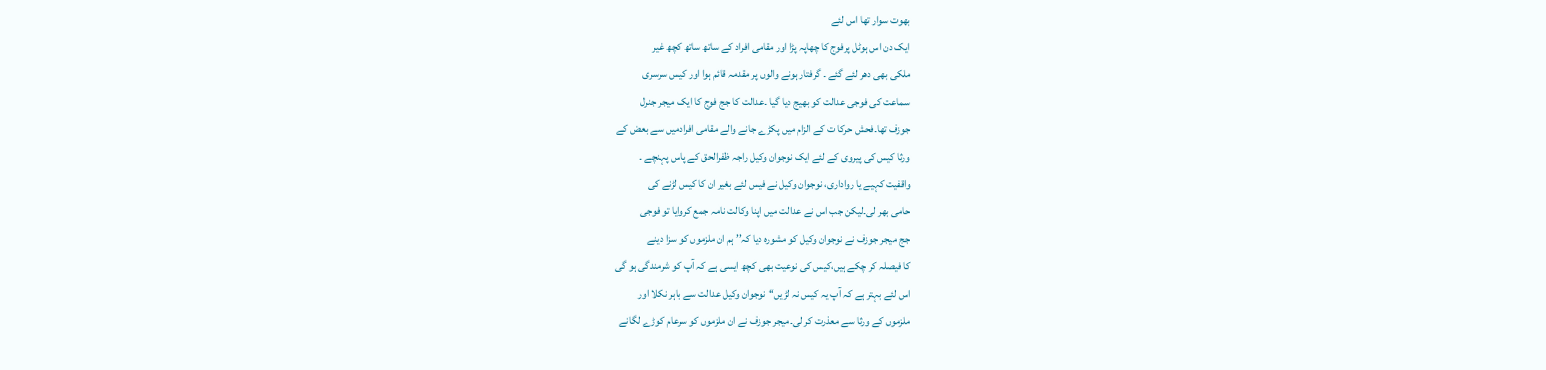بھوت سوار تھا اس لئے
ایک دن اس ہوٹل پرفوج کا چھاپہ پڑا اور مقامی افراد کے ساتھ ساتھ کچھ غیر
ملکی بھی دھر لئے گئے ۔ گرفتار ہونے والوں پر مقدمہ قائم ہوا اور کیس سرسری
سماعت کی فوجی عدالت کو بھیج دیا گیا ۔عدالت کا جج فوج کا ایک میجر جنرل
جوزف تھا۔فحش حرکا ت کے الزام میں پکڑے جانے والے مقامی افرادمیں سے بعض کے
ورثا کیس کی پیروی کے لئے ایک نوجوان وکیل راجہ ظفرالحق کے پاس پہنچے ۔
واقفیت کہیے یا رواداری، نوجوان وکیل نے فیس لئے بغیر ان کا کیس لڑنے کی
حامی بھر لی۔لیکن جب اس نے عدالت میں اپنا وکالت نامہ جمع کروایا تو فوجی
جج میجر جوزف نے نوجوان وکیل کو مشورہ دیا کہ’’ ہم ان ملزموں کو سزا دینے
کا فیصلہ کر چکے ہیں،کیس کی نوعیت بھی کچھ ایسی ہے کہ آپ کو شرمندگی ہو گی
اس لئے بہتر ہے کہ آپ یہ کیس نہ لڑیں‘‘نوجوان وکیل عدالت سے باہر نکلا اور
ملزموں کے ورثا سے معذرت کر لی۔میجر جوزف نے ان ملزموں کو سرعام کوڑے لگانے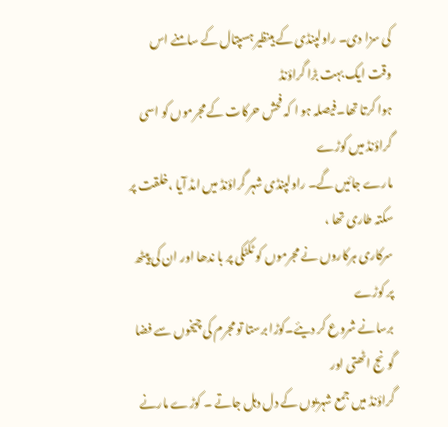کی سزا دی۔ راولپنڈی کے بینظیر ہسپتال کے سامنے اس وقت ایک بہت بڑا گراؤنڈ
ہوا کرتا تھا۔فیصلہ ہو ا کہ فحش حرکات کے مجرموں کو اسی گراؤنڈ میں کوڑے
مارے جائیں گے۔ راولپنڈی شہر گراؤنڈ میں امڈ آیا ،خلقت پر سکتہ طاری تھا ،
سرکاری ہرکاروں نے مجرموں کو ٹکٹکی پر با ندھا اور ان کی پیٹھ پر کوڑے
برسانے شروع کر دیئے۔کوڑا برستا تو مجرم کی چیخوں سے فضا گونج اٹھتی اور
گراؤنڈ میں جمع شہریوں کے دل دہل جاتے ۔ کوڑے مارنے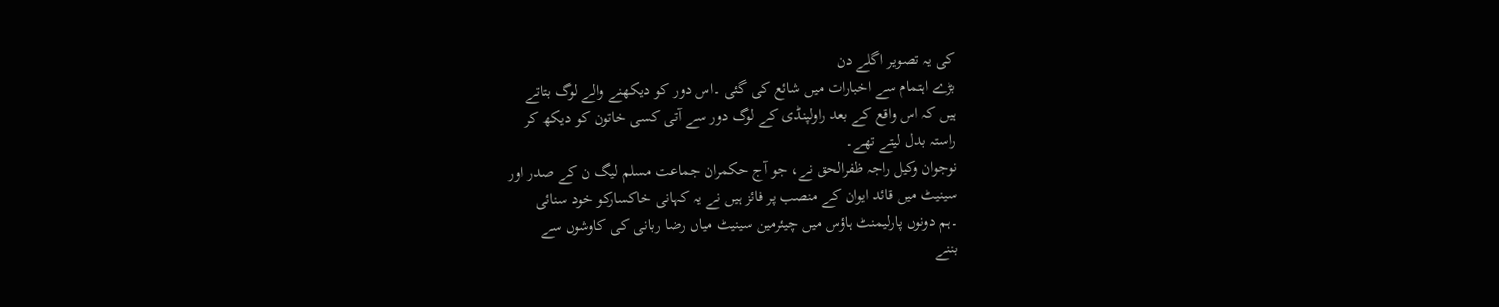کی یہ تصویر اگلے دن
بڑے اہتمام سے اخبارات میں شائع کی گئی ۔اس دور کو دیکھنے والے لوگ بتاتے
ہیں کہ اس واقع کے بعد راولپنڈی کے لوگ دور سے آتی کسی خاتون کو دیکھ کر
راستہ بدل لیتے تھے۔
نوجوان وکیل راجہ ظفرالحق نے، جو آج حکمران جماعت مسلم لیگ ن کے صدر اور
سینیٹ میں قائد ایوان کے منصب پر فائز ہیں نے یہ کہانی خاکسارکو خود سنائی
۔ہم دونوں پارلیمنٹ ہاؤس میں چیئرمین سینیٹ میاں رضا ربانی کی کاوشوں سے
بننے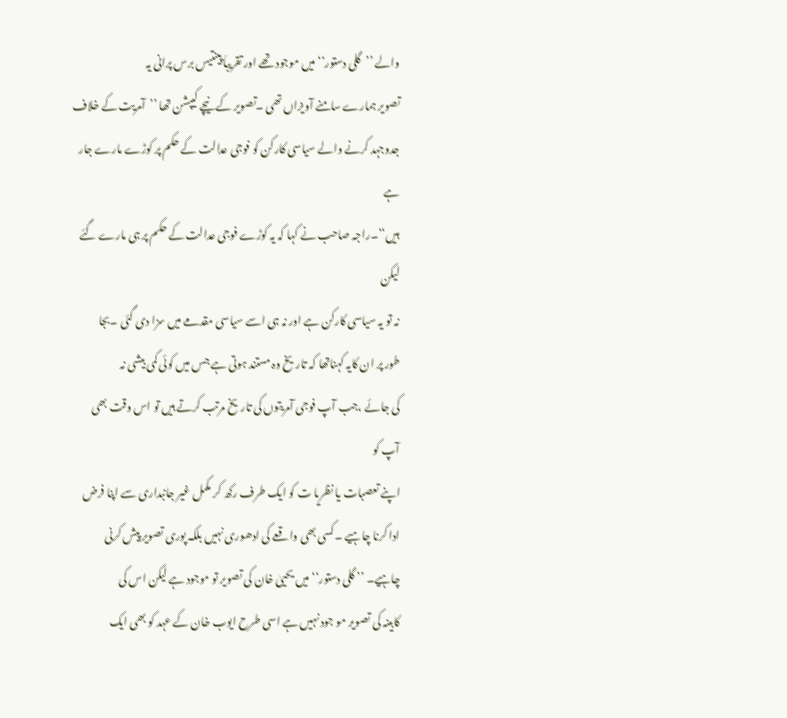والے ’’گلی دستور‘‘ میں موجود تھے اور تقریباَ پینتیس برس پرانی یہ
تصویر ہمارے سامنے آویزاں تھی ۔تصویر کے نیچے کیپشن تھا ’’آمریت کے خلاف
جدوجہد کرنے والے سیاسی کارکن کو فوجی عدالت کے حکم پر کوڑے مارے جار ہے
ہیں‘‘۔راجہ صاحب نے کہا کہ یہ کوڑے فوجی عدالت کے حکم پر ہی مارے گئے لیکن
نہ تو یہ سیاسی کارکن ہے اور نہ ہی اسے سیاسی مقدمے میں سزا دی گئی ۔بجا
طور پر ان کایہ کہناتھا کہ تاریخ وہ مستند ہوتی ہے جس میں کوئی کمی بیشی نہ
کی جائے ،جب آپ فوجی آمریتوں کی تاریخ مرتب کرتے ہیں تو اس وقت بھی آپ کو
اپنے تعصبات یا نظریا ت کو ایک طرف رکھ کر مکمل غیر جانبداری سے اپنا فرض
ادا کرنا چاہیے ۔کسی بھی واقعے کی ادھوری نہیں بلکہ پوری تصویر پیش کرنی
چاہیے۔ ’’ گلی دستور‘‘ میں یحییٰ خان کی تصویر تو موجود ہے لیکن اس کی
کابینہ کی تصویر مو جود نہیں ہے اسی طرح ایوب خان کے عہد کو بھی ایک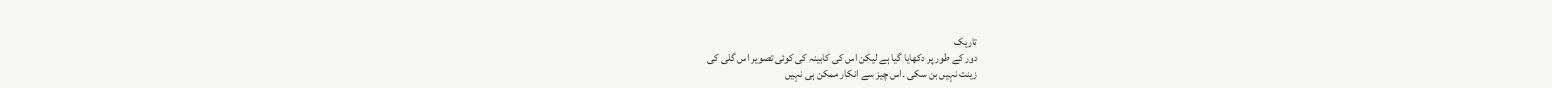تاریک
دور کے طور پر دکھایا گیا ہے لیکن اس کی کابینہ کی کوئی تصویر اس گلی کی
زینت نہیں بن سکی ۔اس چیز سے انکار ممکن ہی نہیں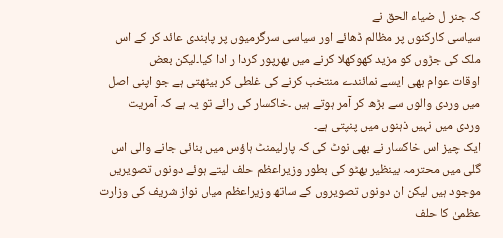کہ جنر ل ضیاء الحق نے
سیاسی کارکنوں پر مظالم ڈھائے اور سیاسی سرگرمیوں پر پابندی عائد کر کے اس
ملک کی جڑوں کو مزید کھوکھلا کرنے میں بھرپور کردا ر ادا کیا۔لیکن بعض
اوقات عوام بھی ایسے نمائندے منتخب کرنے کی غلطی کر بیٹھتی ہے جو اپنی اصل
میں وردی والوں سے بڑھ کر آمر ہوتے ہیں ۔خاکسار کی رائے تو یہ ہے کہ آمریت
وردی میں نہیں ذہنوں میں پنپتی ہے۔
ایک چیز اس خاکسار نے بھی نوٹ کی کہ پارلیمنٹ ہاؤس میں بنائی جانے والی اس
گلی میں محترمہ بینظیر بھٹو کی بطور وزیراعظم حلف لیتے ہوئے دونوں تصویریں
موجود ہیں لیکن ان دونوں تصویروں کے ساتھ وزیراعظم میاں نواز شریف کی وزارت
عظمیٰ کا حلف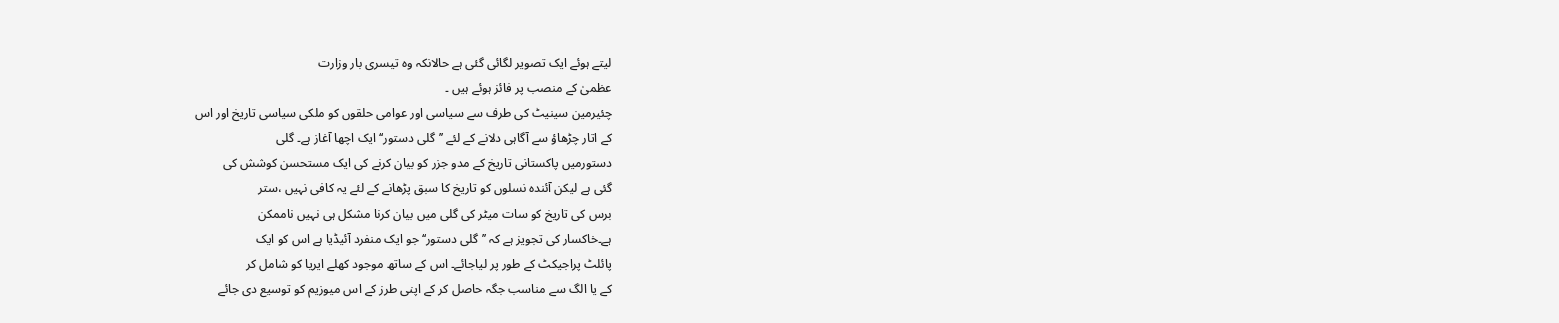لیتے ہوئے ایک تصویر لگائی گئی ہے حالانکہ وہ تیسری بار وزارت
عظمیٰ کے منصب پر فائز ہوئے ہیں ۔
چئیرمین سینیٹ کی طرف سے سیاسی اور عوامی حلقوں کو ملکی سیاسی تاریخ اور اس
کے اتار چڑھاؤ سے آگاہی دلانے کے لئے ’’گلی دستور‘‘ ایک اچھا آغاز ہے۔ گلی
دستورمیں پاکستانی تاریخ کے مدو جزر کو بیان کرنے کی ایک مستحسن کوشش کی
گئی ہے لیکن آئندہ نسلوں کو تاریخ کا سبق پڑھانے کے لئے یہ کافی نہیں ،ستر
برس کی تاریخ کو سات میٹر کی گلی میں بیان کرنا مشکل ہی نہیں ناممکن
ہے۔خاکسار کی تجویز ہے کہ ’’گلی دستور‘‘جو ایک منفرد آئیڈیا ہے اس کو ایک
پائلٹ پراجیکٹ کے طور پر لیاجائے۔ اس کے ساتھ موجود کھلے ایریا کو شامل کر
کے یا الگ سے مناسب جگہ حاصل کر کے اپنی طرز کے اس میوزیم کو توسیع دی جائے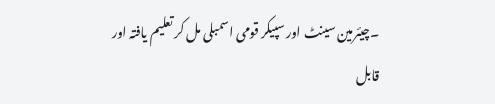۔چیئرمین سینٹ اور سپیکر قومی اسمبلی مل کر تعلیم یافتہ اور قابل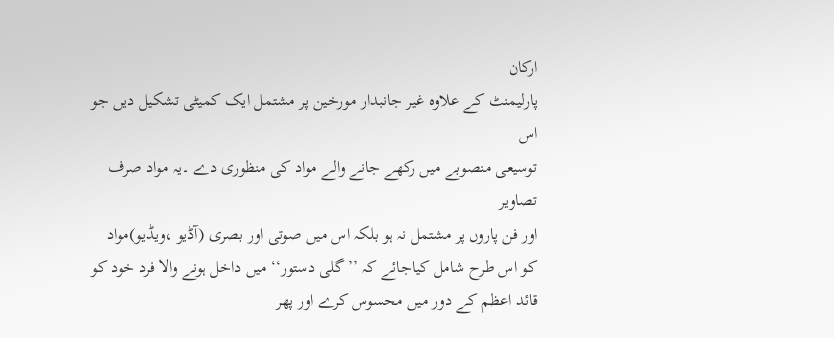ارکان
پارلیمنٹ کے علاوہ غیر جانبدار مورخین پر مشتمل ایک کمیٹی تشکیل دیں جو اس
توسیعی منصوبے میں رکھے جانے والے مواد کی منظوری دے ۔یہ مواد صرف تصاویر
اور فن پاروں پر مشتمل نہ ہو بلکہ اس میں صوتی اور بصری (آڈیو ،ویڈیو)مواد
کو اس طرح شامل کیاجائے کہ ’’گلی دستور‘‘ میں داخل ہونے والا فرد خود کو
قائد اعظم کے دور میں محسوس کرے اور پھر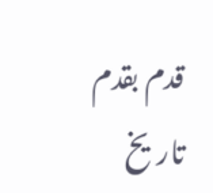قدم بقدم تاریخ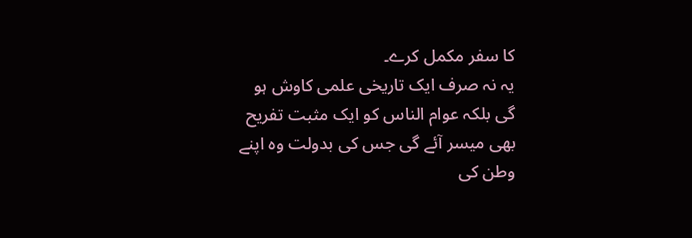کا سفر مکمل کرے۔
یہ نہ صرف ایک تاریخی علمی کاوش ہو گی بلکہ عوام الناس کو ایک مثبت تفریح
بھی میسر آئے گی جس کی بدولت وہ اپنے وطن کی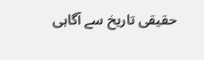حقیقی تاریخ سے آگاہی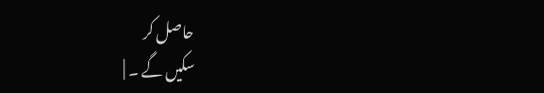حاصل کر
سکیں گے ۔ |